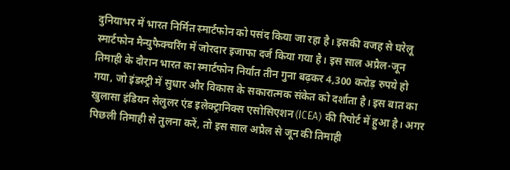दुनियाभर में भारत निर्मित स्मार्टफोन को पसंद किया जा रहा है। इसकी वजह से घरेलू स्मार्टफोन मैन्युफैक्चरिंग में जोरदार इजाफा दर्ज किया गया है। इस साल अप्रैल-जून तिमाही के दौरान भारत का स्मार्टफोन निर्यात तीन गुना बढ़कर 4,300 करोड़ रुपये हो गया, जो इंडस्ट्री में सुधार और विकास के सकारात्मक संकेत को दर्शाता है। इस बात का खुलासा इंडियन सेलुलर एंड इलेक्ट्रानिक्स एसोसिएशन (ICEA) की रिपोर्ट में हुआ है। अगर पिछली तिमाही से तुलना करें, तो इस साल अप्रैल से जून की तिमाही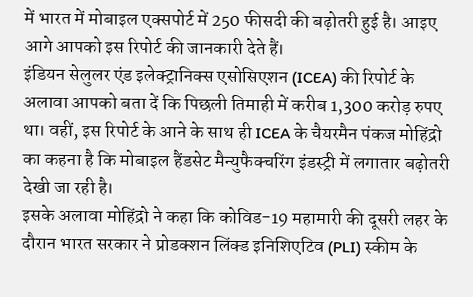में भारत में मोबाइल एक्सपोर्ट में 250 फीसदी की बढ़ोतरी हुई है। आइए आगे आपको इस रिपोर्ट की जानकारी देते हैं।
इंडियन सेलुलर एंड इलेक्ट्रानिक्स एसोसिएशन (ICEA) की रिपोर्ट के अलावा आपको बता दें कि पिछली तिमाही में करीब 1,300 करोड़ रुपए था। वहीं, इस रिपोर्ट के आने के साथ ही ICEA के चैयरमैन पंकज मोहिंद्रो का कहना है कि मोबाइल हैंडसेट मैन्युफैक्चरिंग इंडस्ट्री में लगातार बढ़ोतरी देखी जा रही है।
इसके अलावा मोहिंद्रो ने कहा कि कोविड-19 महामारी की दूसरी लहर के दौरान भारत सरकार ने प्रोडक्शन लिंक्ड इनिशिएटिव (PLI) स्कीम के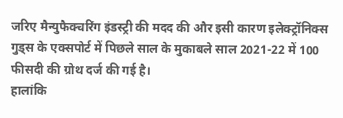जरिए मैन्युफैक्चरिंग इंडस्ट्री की मदद की और इसी कारण इलेक्ट्रॉनिक्स गुड्स के एक्सपोर्ट में पिछले साल के मुकाबले साल 2021-22 में 100 फीसदी की ग्रोथ दर्ज की गई है।
हालांकि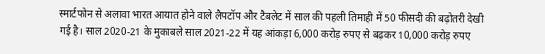स्मार्टफोन से अलावा भारत आयात होने वाले लैपटॉप और टैबलेट में साल की पहली तिमाही में 50 फीसदी की बढ़ोतरी देखी गई है। साल 2020-21 के मुकाबले साल 2021-22 में यह आंकड़ा 6,000 करोड़ रुपए से बढ़कर 10,000 करोड़ रुपए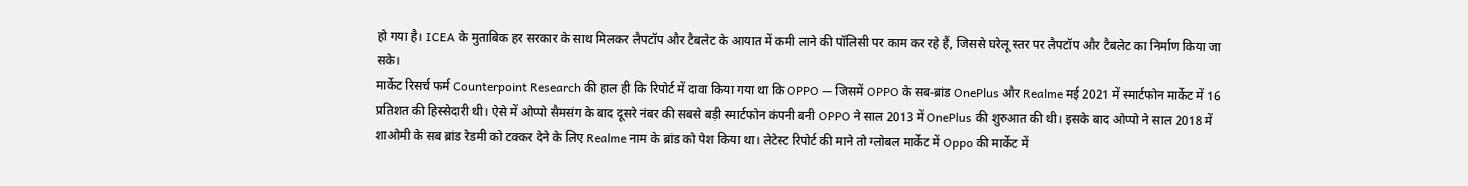हो गया है। ICEA के मुताबिक हर सरकार के साथ मिलकर लैपटॉप और टैबलेट के आयात में कमी लाने की पॉलिसी पर काम कर रहे हैं, जिससे घरेलू स्तर पर लैपटॉप और टैबलेट का निर्माण किया जा सके।
मार्केट रिसर्च फर्म Counterpoint Research की हाल ही कि रिपोर्ट में दावा किया गया था कि OPPO — जिसमें OPPO के सब-ब्रांड OnePlus और Realme मई 2021 में स्मार्टफोन मार्केट में 16 प्रतिशत की हिस्सेदारी थी। ऐसे में ओप्पो सैमसंग के बाद दूसरे नंबर की सबसे बड़ी स्मार्टफोन कंपनी बनी OPPO ने साल 2013 में OnePlus की शुरुआत की थी। इसके बाद ओप्पो ने साल 2018 में शाओमी के सब ब्रांड रेडमी को टक्कर देने के लिए Realme नाम के ब्रांड को पेश किया था। लेटेस्ट रिपोर्ट की माने तो ग्लोबल मार्केट में Oppo की मार्केट में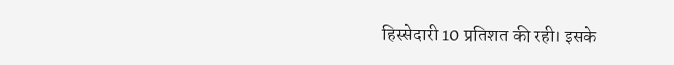हिस्सेदारी 10 प्रतिशत की रही। इसके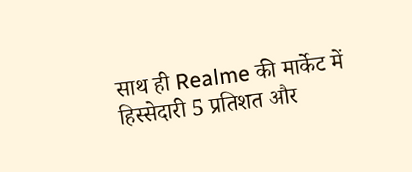साथ ही Realme की मार्केट में हिस्सेदारी 5 प्रतिशत और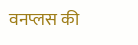वनप्लस की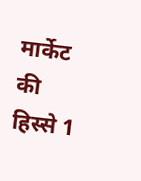मार्केट की हिस्से 1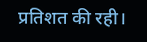प्रतिशत की रही।